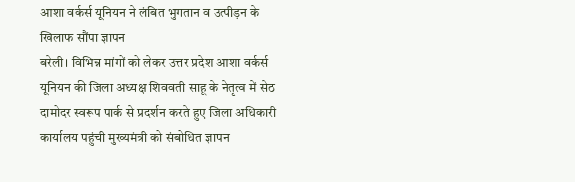आशा वर्कर्स यूनियन ने लंबित भुगतान व उत्पीड़न के खिलाफ सौंपा ज्ञापन
बरेली। विभिन्न मांगों को लेकर उत्तर प्रदेश आशा वर्कर्स यूनियन की जिला अध्यक्ष शिववती साहू के नेतृत्व में सेठ दामोदर स्वरूप पार्क से प्रदर्शन करते हुए जिला अधिकारी कार्यालय पहुंची मुख्यमंत्री को संबोधित ज्ञापन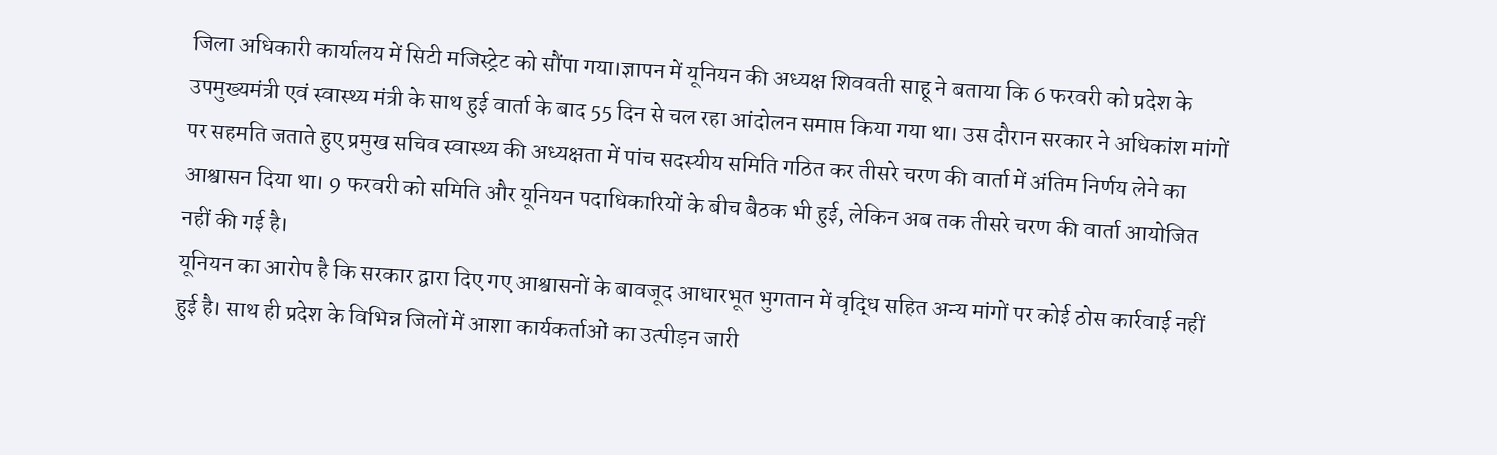जिला अधिकारी कार्यालय में सिटी मजिस्ट्रेट को सौंपा गया।ज्ञापन में यूनियन की अध्यक्ष शिववती साहू ने बताया कि 6 फरवरी को प्रदेश के उपमुख्यमंत्री एवं स्वास्थ्य मंत्री के साथ हुई वार्ता के बाद 55 दिन से चल रहा आंदोलन समाप्त किया गया था। उस दौरान सरकार ने अधिकांश मांगों पर सहमति जताते हुए प्रमुख सचिव स्वास्थ्य की अध्यक्षता में पांच सदस्यीय समिति गठित कर तीसरे चरण की वार्ता में अंतिम निर्णय लेने का आश्वासन दिया था। 9 फरवरी को समिति और यूनियन पदाधिकारियों के बीच बैठक भी हुई, लेकिन अब तक तीसरे चरण की वार्ता आयोजित नहीं की गई है।
यूनियन का आरोप है कि सरकार द्वारा दिए गए आश्वासनों के बावजूद आधारभूत भुगतान में वृद्धि सहित अन्य मांगों पर कोई ठोस कार्रवाई नहीं हुई है। साथ ही प्रदेश के विभिन्न जिलों में आशा कार्यकर्ताओं का उत्पीड़न जारी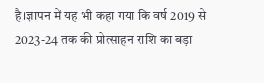है।ज्ञापन में यह भी कहा गया कि वर्ष 2019 से 2023-24 तक की प्रोत्साहन राशि का बड़ा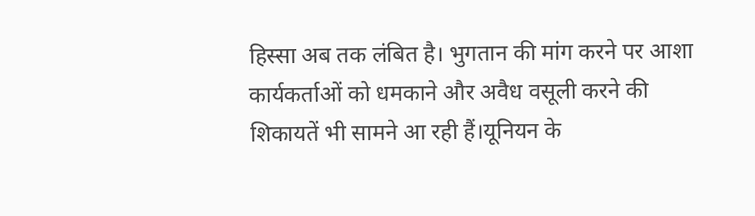हिस्सा अब तक लंबित है। भुगतान की मांग करने पर आशा कार्यकर्ताओं को धमकाने और अवैध वसूली करने की शिकायतें भी सामने आ रही हैं।यूनियन के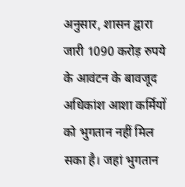अनुसार, शासन द्वारा जारी 1090 करोड़ रुपये के आवंटन के बावजूद अधिकांश आशा कर्मियों को भुगतान नहीं मिल सका है। जहां भुगतान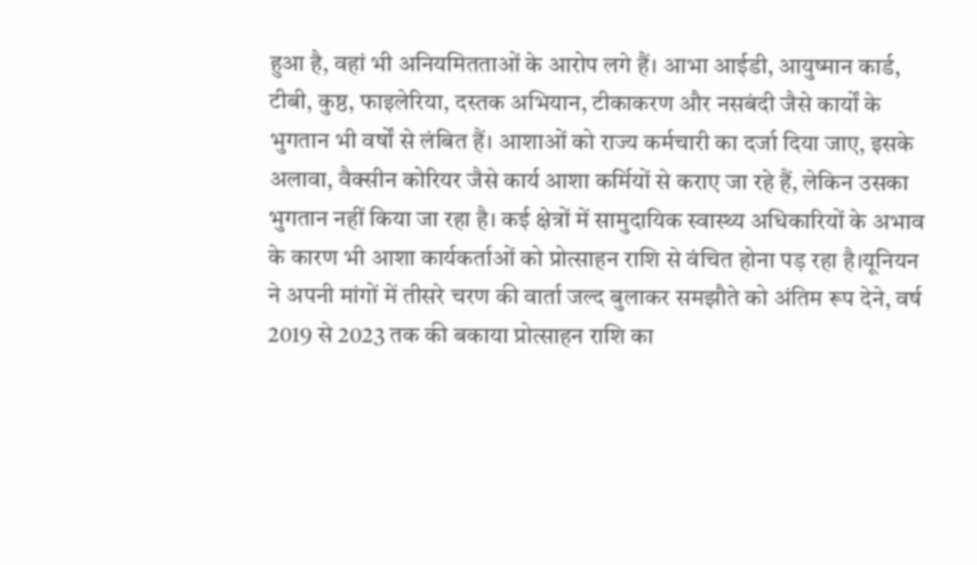हुआ है, वहां भी अनियमितताओं के आरोप लगे हैं। आभा आईडी, आयुष्मान कार्ड, टीबी, कुष्ठ, फाइलेरिया, दस्तक अभियान, टीकाकरण और नसबंदी जैसे कार्यों के भुगतान भी वर्षों से लंबित हैं। आशाओं को राज्य कर्मचारी का दर्जा दिया जाए, इसके अलावा, वैक्सीन कोरियर जैसे कार्य आशा कर्मियों से कराए जा रहे हैं, लेकिन उसका भुगतान नहीं किया जा रहा है। कई क्षेत्रों में सामुदायिक स्वास्थ्य अधिकारियों के अभाव के कारण भी आशा कार्यकर्ताओं को प्रोत्साहन राशि से वंचित होना पड़ रहा है।यूनियन ने अपनी मांगों में तीसरे चरण की वार्ता जल्द बुलाकर समझौते को अंतिम रूप देने, वर्ष 2019 से 2023 तक की बकाया प्रोत्साहन राशि का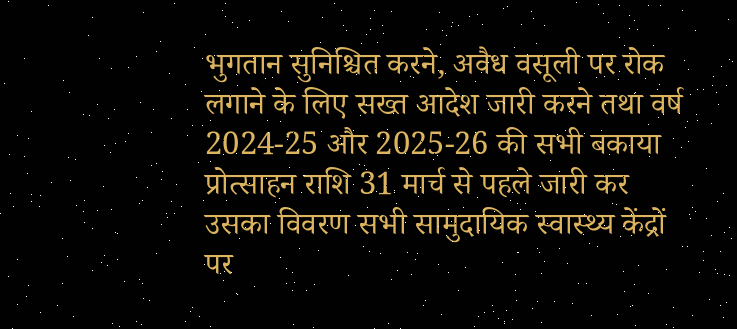भुगतान सुनिश्चित करने, अवैध वसूली पर रोक लगाने के लिए सख्त आदेश जारी करने तथा वर्ष 2024-25 और 2025-26 की सभी बकाया प्रोत्साहन राशि 31 मार्च से पहले जारी कर उसका विवरण सभी सामुदायिक स्वास्थ्य केंद्रों पर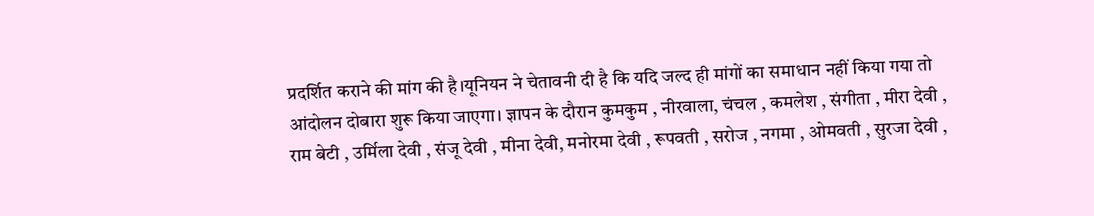प्रदर्शित कराने की मांग की है।यूनियन ने चेतावनी दी है कि यदि जल्द ही मांगों का समाधान नहीं किया गया तो आंदोलन दोबारा शुरू किया जाएगा। ज्ञापन के दौरान कुमकुम , नीरवाला, चंचल , कमलेश , संगीता , मीरा देवी , राम बेटी , उर्मिला देवी , संजू देवी , मीना देवी, मनोरमा देवी , रूपवती , सरोज , नगमा , ओमवती , सुरजा देवी ,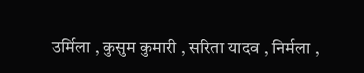उर्मिला , कुसुम कुमारी , सरिता यादव , निर्मला ,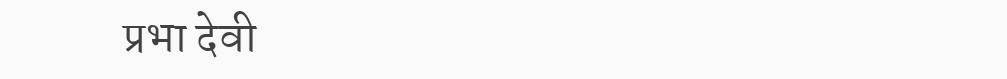प्रभा देवी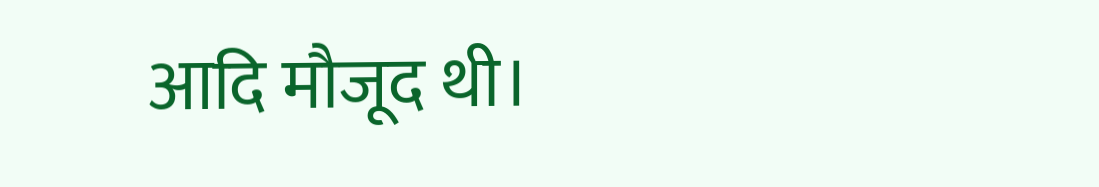आदि मौजूद थी।